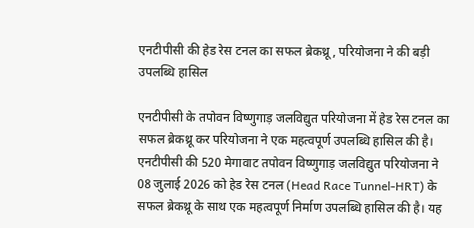एनटीपीसी की हेड रेस टनल का सफल ब्रेकथ्रू, परियोजना ने की बड़ी उपलब्धि हासिल

एनटीपीसी के तपोवन विष्णुगाड़ जलविद्युत परियोजना में हेड रेस टनल का सफल ब्रेकथ्रू कर परियोजना ने एक महत्वपूर्ण उपलब्धि हासिल की है। एनटीपीसी की 520 मेगावाट तपोवन विष्णुगाड़ जलविद्युत परियोजना ने 08 जुलाई 2026 को हेड रेस टनल (Head Race Tunnel-HRT) के सफल ब्रेकथ्रू के साथ एक महत्वपूर्ण निर्माण उपलब्धि हासिल की है। यह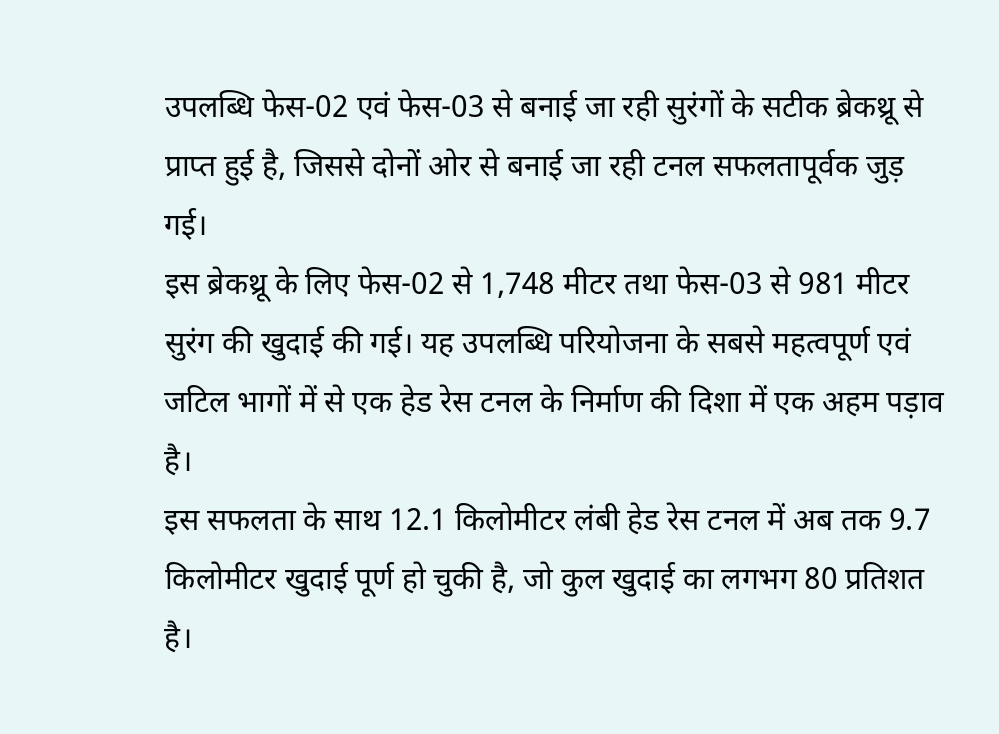उपलब्धि फेस-02 एवं फेस-03 से बनाई जा रही सुरंगों के सटीक ब्रेकथ्रू से प्राप्त हुई है, जिससे दोनों ओर से बनाई जा रही टनल सफलतापूर्वक जुड़ गई।
इस ब्रेकथ्रू के लिए फेस-02 से 1,748 मीटर तथा फेस-03 से 981 मीटर सुरंग की खुदाई की गई। यह उपलब्धि परियोजना के सबसे महत्वपूर्ण एवं जटिल भागों में से एक हेड रेस टनल के निर्माण की दिशा में एक अहम पड़ाव है।
इस सफलता के साथ 12.1 किलोमीटर लंबी हेड रेस टनल में अब तक 9.7 किलोमीटर खुदाई पूर्ण हो चुकी है, जो कुल खुदाई का लगभग 80 प्रतिशत है।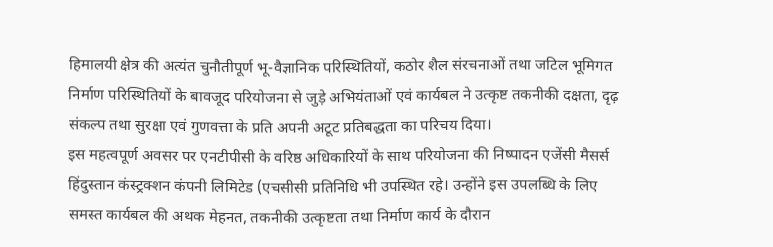हिमालयी क्षेत्र की अत्यंत चुनौतीपूर्ण भू-वैज्ञानिक परिस्थितियों, कठोर शैल संरचनाओं तथा जटिल भूमिगत निर्माण परिस्थितियों के बावजूद परियोजना से जुड़े अभियंताओं एवं कार्यबल ने उत्कृष्ट तकनीकी दक्षता, दृढ़ संकल्प तथा सुरक्षा एवं गुणवत्ता के प्रति अपनी अटूट प्रतिबद्धता का परिचय दिया।
इस महत्वपूर्ण अवसर पर एनटीपीसी के वरिष्ठ अधिकारियों के साथ परियोजना की निष्पादन एजेंसी मैसर्स हिंदुस्तान कंस्ट्रक्शन कंपनी लिमिटेड (एचसीसी प्रतिनिधि भी उपस्थित रहे। उन्होंने इस उपलब्धि के लिए समस्त कार्यबल की अथक मेहनत, तकनीकी उत्कृष्टता तथा निर्माण कार्य के दौरान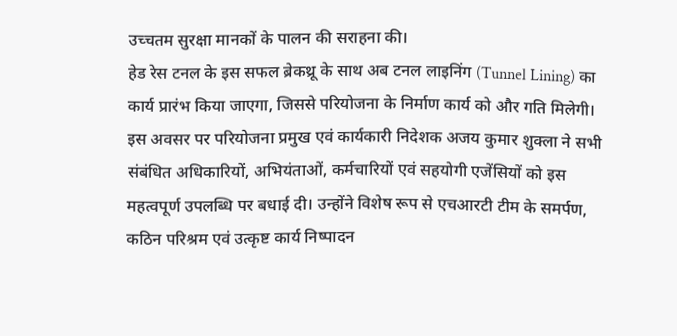उच्चतम सुरक्षा मानकों के पालन की सराहना की।
हेड रेस टनल के इस सफल ब्रेकथ्रू के साथ अब टनल लाइनिंग (Tunnel Lining) का कार्य प्रारंभ किया जाएगा, जिससे परियोजना के निर्माण कार्य को और गति मिलेगी।
इस अवसर पर परियोजना प्रमुख एवं कार्यकारी निदेशक अजय कुमार शुक्ला ने सभी संबंधित अधिकारियों, अभियंताओं, कर्मचारियों एवं सहयोगी एजेंसियों को इस महत्वपूर्ण उपलब्धि पर बधाई दी। उन्होंने विशेष रूप से एचआरटी टीम के समर्पण, कठिन परिश्रम एवं उत्कृष्ट कार्य निष्पादन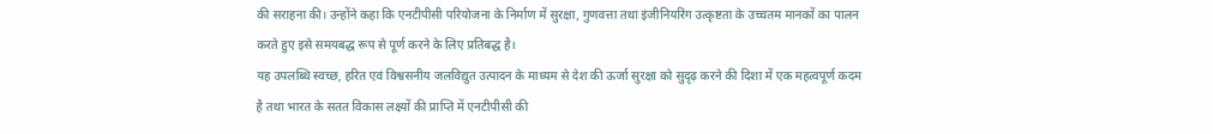की सराहना की। उन्होंने कहा कि एनटीपीसी परियोजना के निर्माण में सुरक्षा, गुणवत्ता तथा इंजीनियरिंग उत्कृष्टता के उच्चतम मानकों का पालन करते हुए इसे समयबद्ध रूप से पूर्ण करने के लिए प्रतिबद्ध है।
यह उपलब्धि स्वच्छ, हरित एवं विश्वसनीय जलविद्युत उत्पादन के माध्यम से देश की ऊर्जा सुरक्षा को सुदृढ़ करने की दिशा में एक महत्वपूर्ण कदम है तथा भारत के सतत विकास लक्ष्यों की प्राप्ति में एनटीपीसी की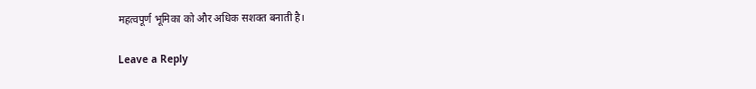महत्वपूर्ण भूमिका को और अधिक सशक्त बनाती है।

Leave a Reply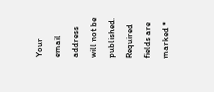Your email address will not be published. Required fields are marked *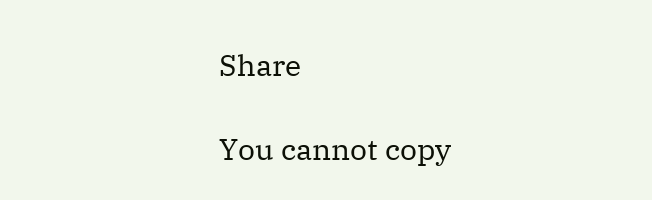Share

You cannot copy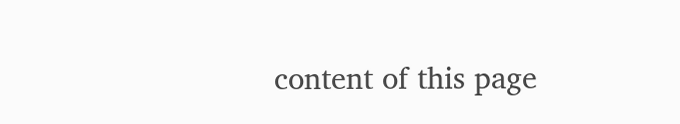content of this page